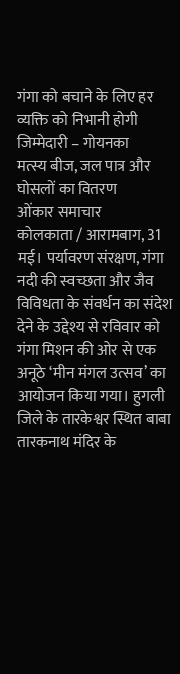गंगा को बचाने के लिए हर व्यक्ति को निभानी होगी जिम्मेदारी – गोयनका
मत्स्य बीज, जल पात्र और घोसलों का वितरण
ओंकार समाचार
कोलकाता / आरामबाग, 31 मई। पर्यावरण संरक्षण, गंगा नदी की स्वच्छता और जैव विविधता के संवर्धन का संदेश देने के उद्देश्य से रविवार को गंगा मिशन की ओर से एक अनूठे ‘मीन मंगल उत्सव’ का आयोजन किया गया। हुगली जिले के तारकेश्वर स्थित बाबा तारकनाथ मंदिर के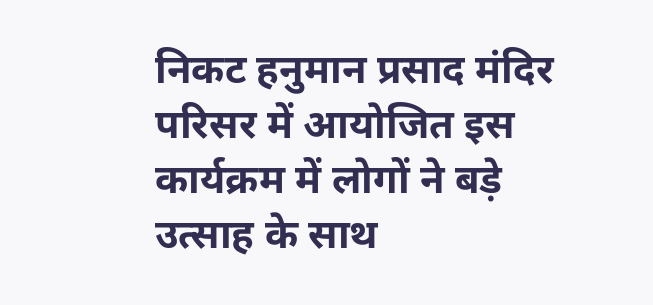निकट हनुमान प्रसाद मंदिर परिसर में आयोजित इस कार्यक्रम में लोगों ने बड़े उत्साह के साथ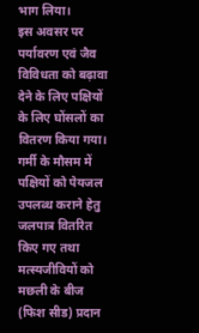भाग लिया।
इस अवसर पर पर्यावरण एवं जैव विविधता को बढ़ावा देने के लिए पक्षियों के लिए घोंसलों का वितरण किया गया। गर्मी के मौसम में पक्षियों को पेयजल उपलब्ध कराने हेतु जलपात्र वितरित किए गए तथा मत्स्यजीवियों को मछली के बीज (फिश सीड) प्रदान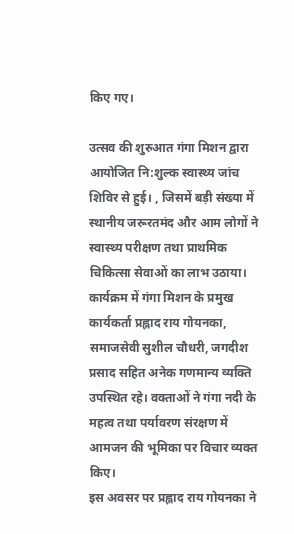किए गए।

उत्सव की शुरुआत गंगा मिशन द्वारा आयोजित नि:शुल्क स्वास्थ्य जांच शिविर से हुई। , जिसमें बड़ी संख्या में स्थानीय जरूरतमंद और आम लोगों ने स्वास्थ्य परीक्षण तथा प्राथमिक चिकित्सा सेवाओं का लाभ उठाया।
कार्यक्रम में गंगा मिशन के प्रमुख कार्यकर्ता प्रह्लाद राय गोयनका, समाजसेवी सुशील चौधरी, जगदीश प्रसाद सहित अनेक गणमान्य व्यक्ति उपस्थित रहे। वक्ताओं ने गंगा नदी के महत्व तथा पर्यावरण संरक्षण में आमजन की भूमिका पर विचार व्यक्त किए।
इस अवसर पर प्रह्लाद राय गोयनका ने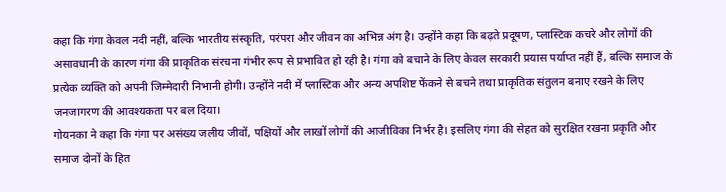कहा कि गंगा केवल नदी नहीं, बल्कि भारतीय संस्कृति, परंपरा और जीवन का अभिन्न अंग है। उन्होंने कहा कि बढ़ते प्रदूषण, प्लास्टिक कचरे और लोगों की असावधानी के कारण गंगा की प्राकृतिक संरचना गंभीर रूप से प्रभावित हो रही है। गंगा को बचाने के लिए केवल सरकारी प्रयास पर्याप्त नहीं हैं, बल्कि समाज के प्रत्येक व्यक्ति को अपनी जिम्मेदारी निभानी होगी। उन्होंने नदी में प्लास्टिक और अन्य अपशिष्ट फेंकने से बचने तथा प्राकृतिक संतुलन बनाए रखने के लिए जनजागरण की आवश्यकता पर बल दिया।
गोयनका ने कहा कि गंगा पर असंख्य जलीय जीवों, पक्षियों और लाखों लोगों की आजीविका निर्भर है। इसलिए गंगा की सेहत को सुरक्षित रखना प्रकृति और समाज दोनों के हित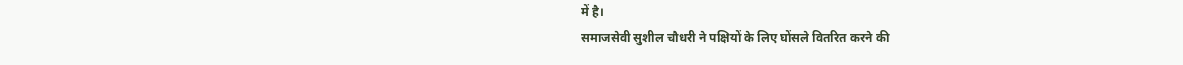में है।
समाजसेवी सुशील चौधरी ने पक्षियों के लिए घोंसले वितरित करने की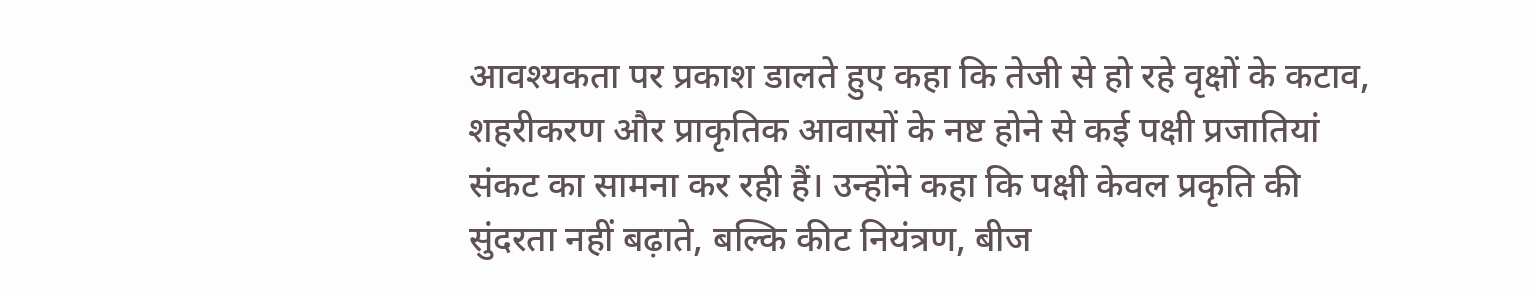आवश्यकता पर प्रकाश डालते हुए कहा कि तेजी से हो रहे वृक्षों के कटाव, शहरीकरण और प्राकृतिक आवासों के नष्ट होने से कई पक्षी प्रजातियां संकट का सामना कर रही हैं। उन्होंने कहा कि पक्षी केवल प्रकृति की सुंदरता नहीं बढ़ाते, बल्कि कीट नियंत्रण, बीज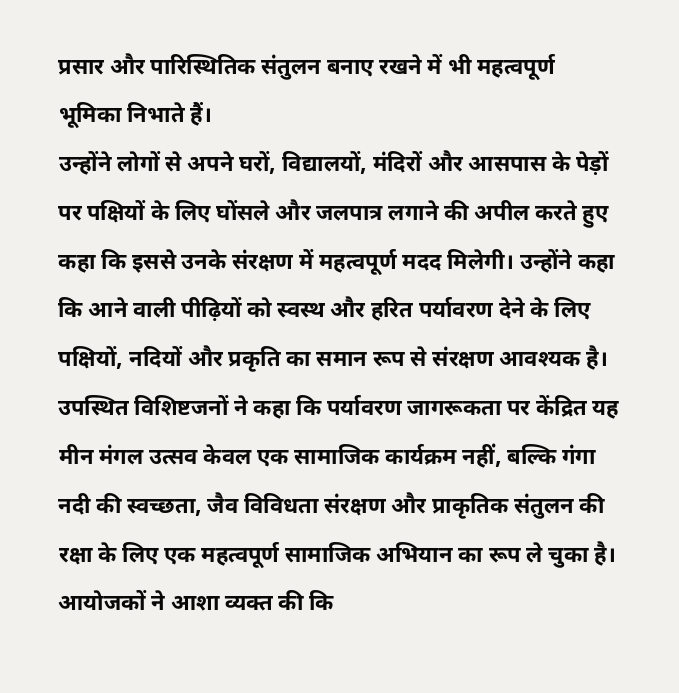प्रसार और पारिस्थितिक संतुलन बनाए रखने में भी महत्वपूर्ण भूमिका निभाते हैं।
उन्होंने लोगों से अपने घरों, विद्यालयों, मंदिरों और आसपास के पेड़ों पर पक्षियों के लिए घोंसले और जलपात्र लगाने की अपील करते हुए कहा कि इससे उनके संरक्षण में महत्वपूर्ण मदद मिलेगी। उन्होंने कहा कि आने वाली पीढ़ियों को स्वस्थ और हरित पर्यावरण देने के लिए पक्षियों, नदियों और प्रकृति का समान रूप से संरक्षण आवश्यक है।
उपस्थित विशिष्टजनों ने कहा कि पर्यावरण जागरूकता पर केंद्रित यह मीन मंगल उत्सव केवल एक सामाजिक कार्यक्रम नहीं, बल्कि गंगा नदी की स्वच्छता, जैव विविधता संरक्षण और प्राकृतिक संतुलन की रक्षा के लिए एक महत्वपूर्ण सामाजिक अभियान का रूप ले चुका है। आयोजकों ने आशा व्यक्त की कि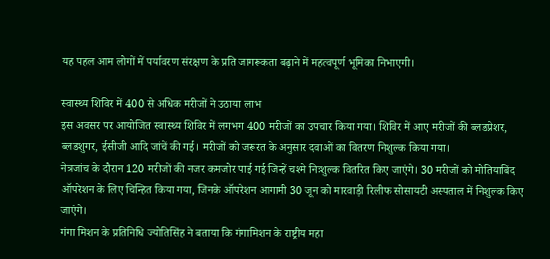यह पहल आम लोगों में पर्यावरण संरक्षण के प्रति जागरूकता बढ़ाने में महत्वपूर्ण भूमिका निभाएगी।

स्वास्थ्य शिविर में 400 से अधिक मरीजों ने उठाया लाभ
इस अवसर पर आयोजित स्वास्थ्य शिविर में लगभग 400 मरीजों का उपचार किया गया। शिविर में आए मरीजों की ब्लडप्रेशर, ब्लडशुगर, ईसीजी आदि जांचें की गई। मरीजों को जरूरत के अनुसार दवाओं का वितरण निशुल्क किया गया।
नेत्रजांच के दौरान 120 मरीजों की नजर कमजोर पाई गई जिन्हें चश्मे निःशुल्क वितरित किए जाएंगे। 30 मरीजों को मोतियाबिंद ऑपरेशन के लिए चिन्हित किया गया, जिनके ऑपरेशन आगामी 30 जून को मारवाड़ी रिलीफ सोसायटी अस्पताल में निशुल्क किए जाएंगे।
गंगा मिशन के प्रतिनिधि ज्योतिसिंह ने बताया कि गंगामिशन के राष्ट्रीय महा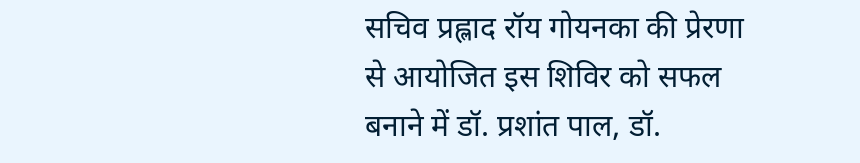सचिव प्रह्लाद रॉय गोयनका की प्रेरणा से आयोजित इस शिविर को सफल बनाने में डॉ. प्रशांत पाल, डॉ.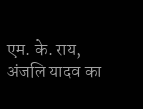एम. के. राय, अंजलि यादव का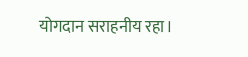योगदान सराहनीय रहा।